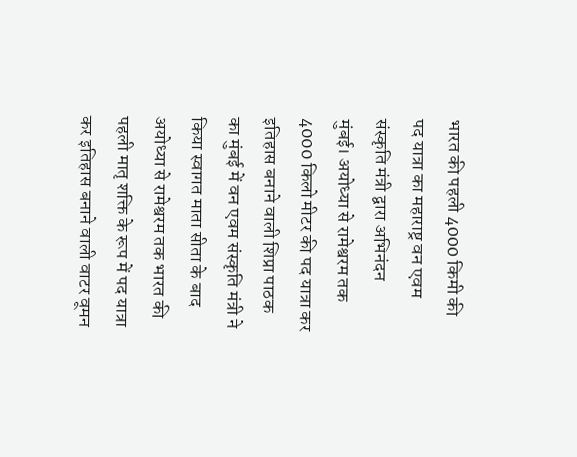भारत की पहली 4000 किमी की पद यात्रा का महाराष्ट्र वन एवम संस्कृति मंत्री द्वारा अभिनंदन
मुंबई। अयोध्या से रामेश्वरम तक 4000 किलो मीटर की पद यात्रा कर इतिहास बनाने वाली शिप्रा पाठक का मुंबई में वन एवम संस्कृति मंत्री ने किया स्वागत माता सीता के बाद अयोध्या से रामेश्वरम तक भारत की पहली मातृ शक्ति के रूप में पद यात्रा कर इतिहास बनाने वाली वाटर वूमन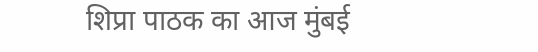शिप्रा पाठक का आज मुंबई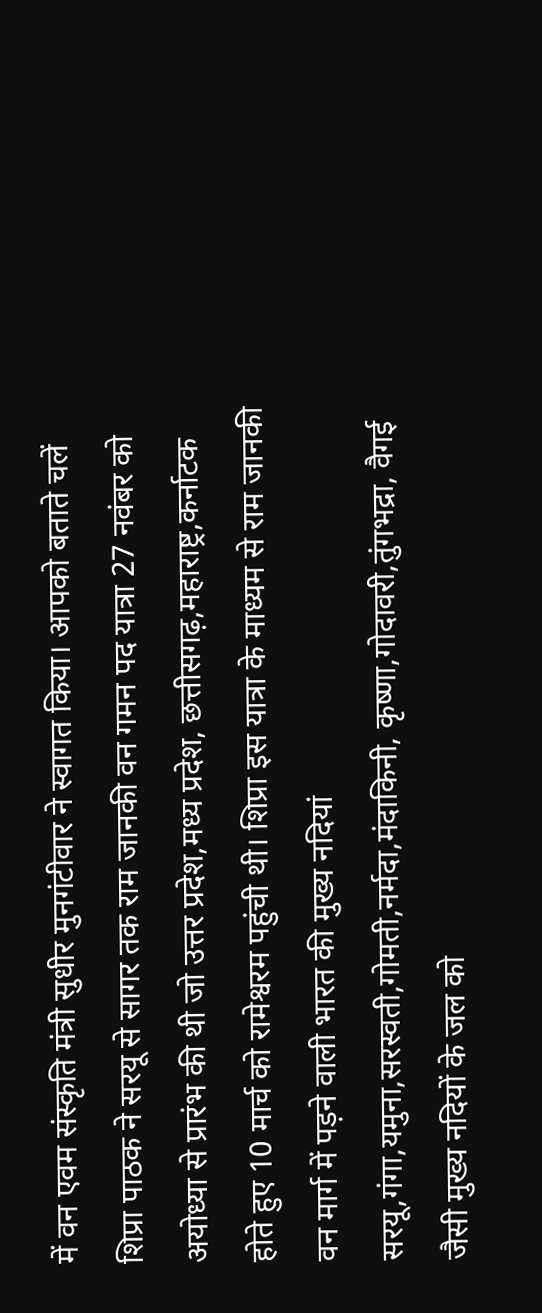में वन एवम संस्कृति मंत्री सुधीर मुनगंटीवार ने स्वागत किया। आपको बताते चलें शिप्रा पाठक ने सरयू से सागर तक राम जानकी वन गमन पद यात्रा 27 नवंबर को अयोध्या से प्रारंभ की थी जो उत्तर प्रदेश,मध्य प्रदेश, छत्तीसगढ़,महाराष्ट्र,कर्नाटक होते हुए 10 मार्च को रामेश्वरम पहुंची थी। शिप्रा इस यात्रा के माध्यम से राम जानकी वन मार्ग में पड़ने वाली भारत की मुख्य नदियां सरयू,गंगा,यमुना,सरस्वती,गोमती,नर्मदा,मंदाकिनी, कृष्णा,गोदावरी,तुंगभद्रा, वैगई जैसी मुख्य नदियों के जल को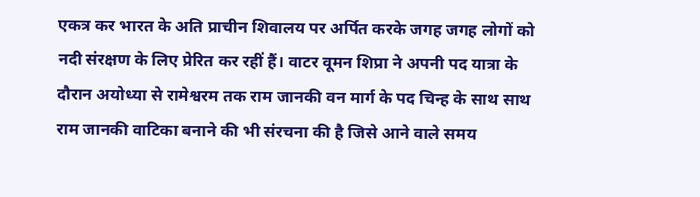एकत्र कर भारत के अति प्राचीन शिवालय पर अर्पित करके जगह जगह लोगों को नदी संरक्षण के लिए प्रेरित कर रहीं हैं। वाटर वूमन शिप्रा ने अपनी पद यात्रा के दौरान अयोध्या से रामेश्वरम तक राम जानकी वन मार्ग के पद चिन्ह के साथ साथ राम जानकी वाटिका बनाने की भी संरचना की है जिसे आने वाले समय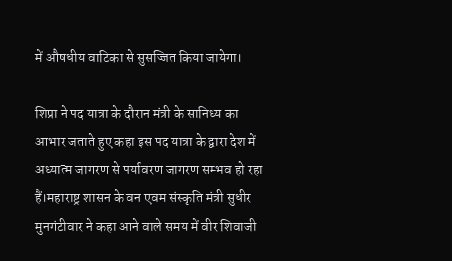में औषधीय वाटिका से सुसज्जित किया जायेगा।

शिप्रा ने पद यात्रा के दौरान मंत्री के सानिध्य का आभार जताते हुए कहा इस पद यात्रा के द्वारा देश में अध्यात्म जागरण से पर्यावरण जागरण सम्भव हो रहा हैं।महाराष्ट्र शासन के वन एवम संस्कृति मंत्री सुधीर मुनगंटीवार ने कहा आने वाले समय में वीर शिवाजी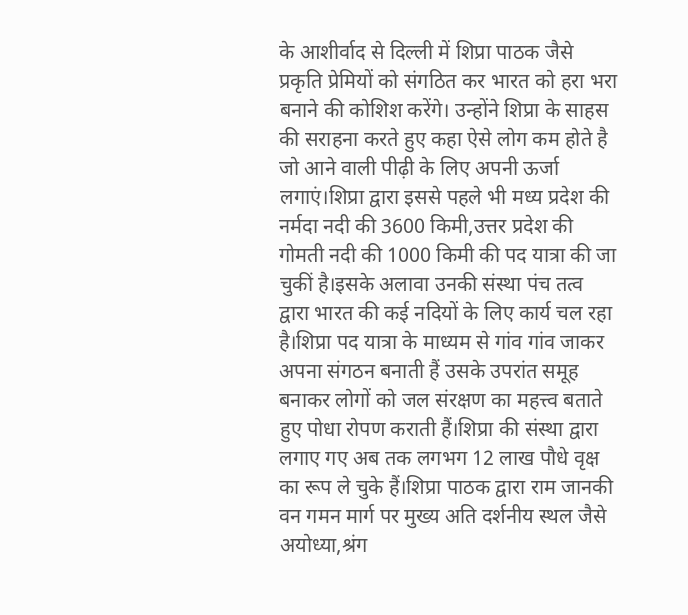के आशीर्वाद से दिल्ली में शिप्रा पाठक जैसे प्रकृति प्रेमियों को संगठित कर भारत को हरा भरा बनाने की कोशिश करेंगे। उन्होंने शिप्रा के साहस की सराहना करते हुए कहा ऐसे लोग कम होते है जो आने वाली पीढ़ी के लिए अपनी ऊर्जा लगाएं।शिप्रा द्वारा इससे पहले भी मध्य प्रदेश की नर्मदा नदी की 3600 किमी,उत्तर प्रदेश की गोमती नदी की 1000 किमी की पद यात्रा की जा चुकीं है।इसके अलावा उनकी संस्था पंच तत्व द्वारा भारत की कई नदियों के लिए कार्य चल रहा है।शिप्रा पद यात्रा के माध्यम से गांव गांव जाकर अपना संगठन बनाती हैं उसके उपरांत समूह बनाकर लोगों को जल संरक्षण का महत्त्व बताते हुए पोधा रोपण कराती हैं।शिप्रा की संस्था द्वारा लगाए गए अब तक लगभग 12 लाख पौधे वृक्ष का रूप ले चुके हैं।शिप्रा पाठक द्वारा राम जानकी वन गमन मार्ग पर मुख्य अति दर्शनीय स्थल जैसे अयोध्या,श्रंग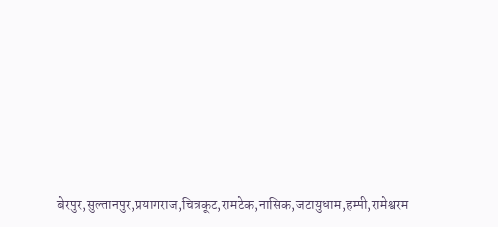बेरपुर,सुल्तानपुर,प्रयागराज,चित्रकूट,रामटेक,नासिक,जटायुधाम,हम्पी,रामेश्वरम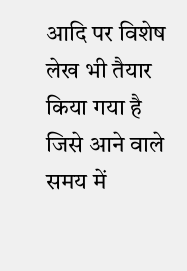आदि पर विशेष लेख भी तैयार किया गया है जिसे आने वाले समय में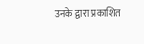उनके द्वारा प्रकाशित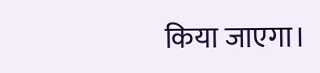किया जाएगा।